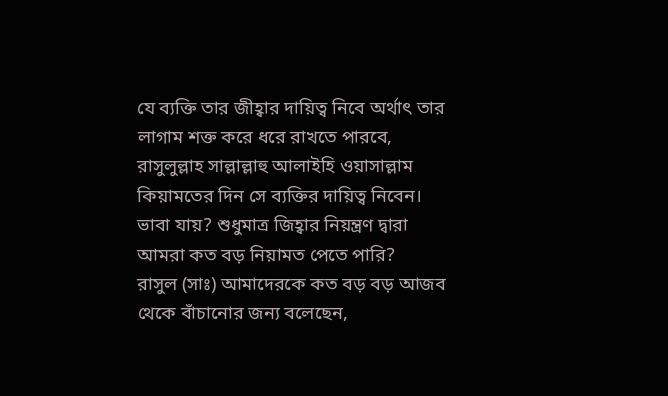যে ব্যক্তি তার জীহ্বার দায়িত্ব নিবে অর্থাৎ তার লাগাম শক্ত করে ধরে রাখতে পারবে, রাসুলুল্লাহ সাল্লাল্লাহু আলাইহি ওয়াসাল্লাম কিয়ামতের দিন সে ব্যক্তির দায়িত্ব নিবেন।
ভাবা যায়? শুধুমাত্র জিহ্বার নিয়ন্ত্রণ দ্বারা আমরা কত বড় নিয়ামত পেতে পারি?
রাসুল (সাঃ) আমাদেরকে কত বড় বড় আজব থেকে বাঁচানোর জন্য বলেছেন,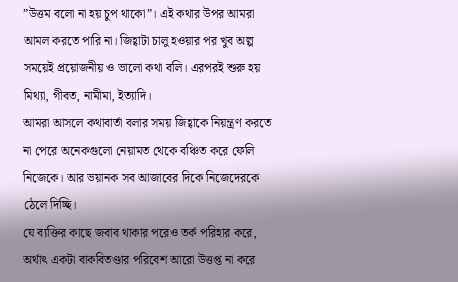”উত্তম বলো না হয় চুপ থাকো”। এই কথার উপর আমরা আমল করতে পারি না। জিহ্বাটা চালু হওয়ার পর খুব অল্প সময়েই প্রয়োজনীয় ও ভালো কথা বলি। এরপরই শুরু হয় মিথ্যা, গীবত, নামীমা, ইত্যাদি।
আমরা আসলে কথাবার্তা বলার সময় জিহ্বাকে নিয়ন্ত্রণ করতে না পেরে অনেকগুলো নেয়ামত থেকে বঞ্চিত করে ফেলি নিজেকে। আর ভয়ানক সব আজাবের দিকে নিজেদেরকে ঠেলে দিচ্ছি।
যে ব্যক্তির কাছে জবাব থাকার পরেও তর্ক পরিহার করে, অর্থাৎ একটা বাকবিতণ্ডার পরিবেশ আরো উত্তপ্ত না করে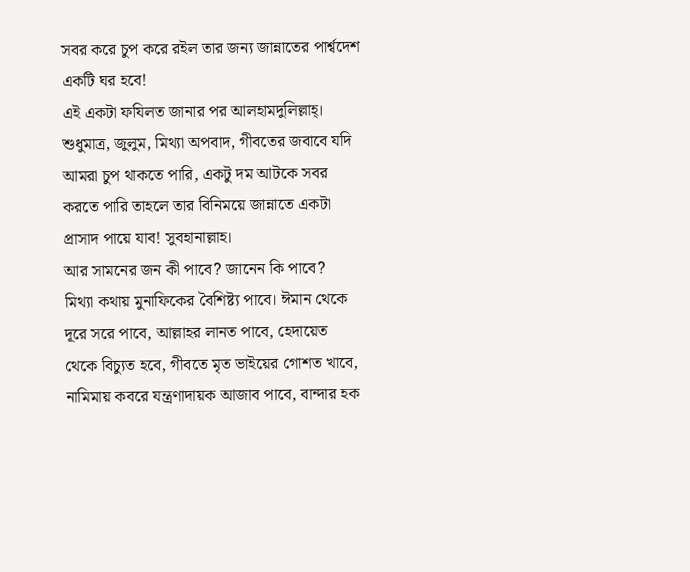সবর করে চুপ করে রইল তার জন্য জান্নাতের পার্শ্বদেশ একটি ঘর হবে!
এই একটা ফযিলত জানার পর আলহামদুলিল্লাহ্। শুধুমাত্র, জুলুম, মিথ্যা অপবাদ, গীবতের জবাবে যদি আমরা চুপ থাকতে পারি, একটু দম আটকে সবর করতে পারি তাহলে তার বিনিময়ে জান্নাতে একটা প্রাসাদ পায়ে যাব! সুবহানাল্লাহ।
আর সামনের জন কী পাবে? জানেন কি পাবে?
মিথ্যা কথায় মুনাফিকের বৈশিষ্ট্য পাবে। ঈমান থেকে দূরে সরে পাবে, আল্লাহর লানত পাবে, হেদায়েত থেকে বিচ্যুত হবে, গীবতে মৃত ভাইয়ের গোশত খাবে, নামিমায় কবরে যন্ত্রণাদায়ক আজাব পাবে, বান্দার হক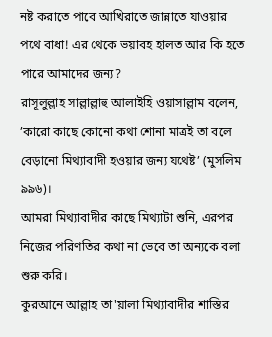নষ্ট করাতে পাবে আখিরাতে জান্নাতে যাওয়ার পথে বাধা! এর থেকে ভয়াবহ হালত আর কি হতে পারে আমাদের জন্য?
রাসূলুল্লাহ সাল্লাল্লাহু আলাইহি ওয়াসাল্লাম বলেন, ’কারো কাছে কোনো কথা শোনা মাত্রই তা বলে বেড়ানো মিথ্যাবাদী হওয়ার জন্য যথেষ্ট’ (মুসলিম ৯৯৬)।
আমরা মিথ্যাবাদীর কাছে মিথ্যাটা শুনি, এরপর নিজের পরিণতির কথা না ভেবে তা অন্যকে বলা শুরু করি।
কুরআনে আল্লাহ তা'য়ালা মিথ্যাবাদীর শাস্তির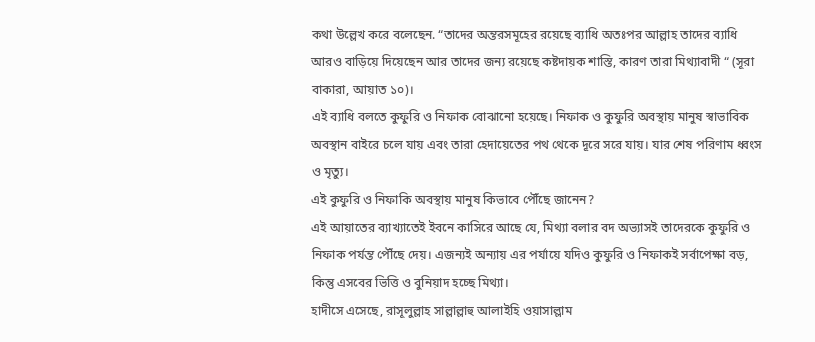কথা উল্লেখ করে বলেছেন. “তাদের অন্তরসমূহের রয়েছে ব্যাধি অতঃপর আল্লাহ তাদের ব্যাধি আরও বাড়িয়ে দিয়েছেন আর তাদের জন্য রয়েছে কষ্টদায়ক শাস্তি, কারণ তারা মিথ্যাবাদী “ (সূরা বাকারা, আয়াত ১০)।
এই ব্যাধি বলতে কুফুরি ও নিফাক বোঝানো হয়েছে। নিফাক ও কুফুরি অবস্থায় মানুষ স্বাভাবিক অবস্থান বাইরে চলে যায় এবং তারা হেদায়েতের পথ থেকে দূরে সরে যায়। যার শেষ পরিণাম ধ্বংস ও মৃত্যু।
এই কুফুরি ও নিফাকি অবস্থায় মানুষ কিভাবে পৌঁছে জানেন?
এই আয়াতের ব্যাখ্যাতেই ইবনে কাসিরে আছে যে, মিথ্যা বলার বদ অভ্যাসই তাদেরকে কুফুরি ও নিফাক পর্যন্ত পৌঁছে দেয়। এজন্যই অন্যায় এর পর্যায়ে যদিও কুফুরি ও নিফাকই সর্বাপেক্ষা বড়, কিন্তু এসবের ভিত্তি ও বুনিয়াদ হচ্ছে মিথ্যা।
হাদীসে এসেছে, রাসূলুল্লাহ সাল্লাল্লাহু আলাইহি ওয়াসাল্লাম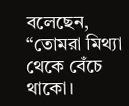বলেছেন, “তোমরা মিথ্যা থেকে বেঁচে থাকো।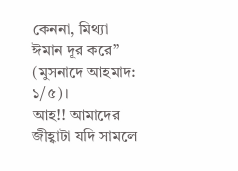কেননা, মিথ্যা ঈমান দূর করে” (মুসনাদে আহমাদ: ১/৫)।
আহ!! আমাদের জীহ্বাটা যদি সামলে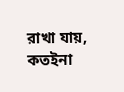রাখা যায়, কতইনা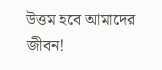উত্তম হবে আমাদের জীবন!